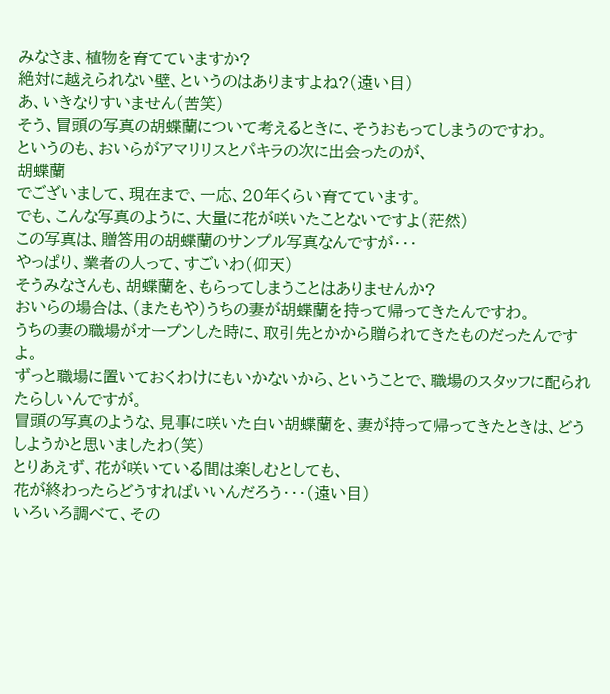みなさま、植物を育てていますか?
絶対に越えられない壁、というのはありますよね?(遠い目)
あ、いきなりすいません(苦笑)
そう、冒頭の写真の胡蝶蘭について考えるときに、そうおもってしまうのですわ。
というのも、おいらがアマリリスとパキラの次に出会ったのが、
胡蝶蘭
でございまして、現在まで、一応、20年くらい育てています。
でも、こんな写真のように、大量に花が咲いたことないですよ(茫然)
この写真は、贈答用の胡蝶蘭のサンプル写真なんですが・・・
やっぱり、業者の人って、すごいわ(仰天)
そうみなさんも、胡蝶蘭を、もらってしまうことはありませんか?
おいらの場合は、(またもや)うちの妻が胡蝶蘭を持って帰ってきたんですわ。
うちの妻の職場がオープンした時に、取引先とかから贈られてきたものだったんですよ。
ずっと職場に置いておくわけにもいかないから、ということで、職場のスタッフに配られたらしいんですが。
冒頭の写真のような、見事に咲いた白い胡蝶蘭を、妻が持って帰ってきたときは、どうしようかと思いましたわ(笑)
とりあえず、花が咲いている間は楽しむとしても、
花が終わったらどうすればいいんだろう・・・(遠い目)
いろいろ調べて、その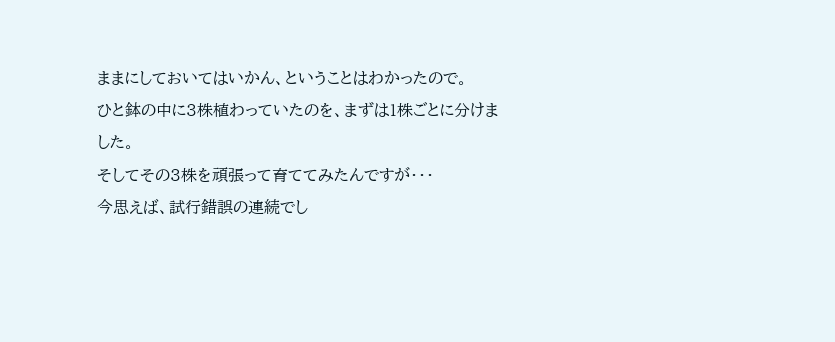ままにしておいてはいかん、ということはわかったので。
ひと鉢の中に3株植わっていたのを、まずは1株ごとに分けました。
そしてその3株を頑張って育ててみたんですが・・・
今思えば、試行錯誤の連続でし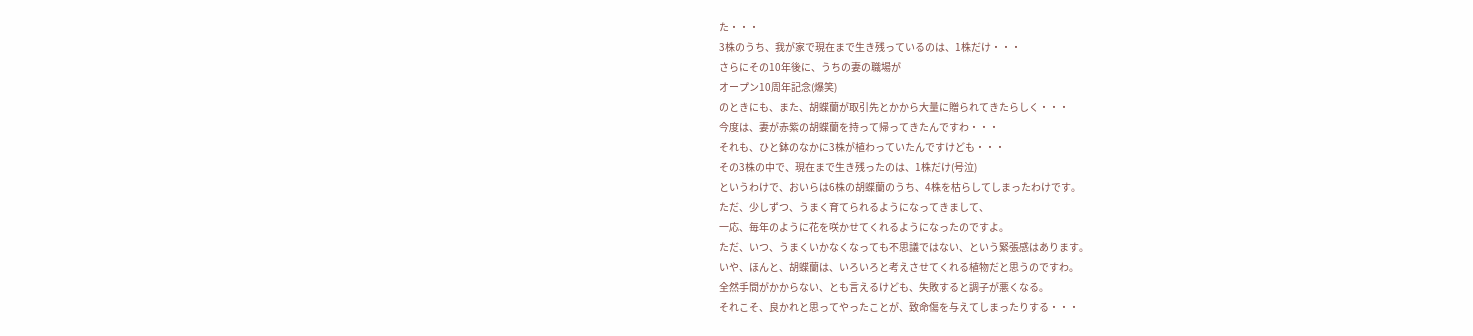た・・・
3株のうち、我が家で現在まで生き残っているのは、1株だけ・・・
さらにその10年後に、うちの妻の職場が
オープン10周年記念(爆笑)
のときにも、また、胡蝶蘭が取引先とかから大量に贈られてきたらしく・・・
今度は、妻が赤紫の胡蝶蘭を持って帰ってきたんですわ・・・
それも、ひと鉢のなかに3株が植わっていたんですけども・・・
その3株の中で、現在まで生き残ったのは、1株だけ(号泣)
というわけで、おいらは6株の胡蝶蘭のうち、4株を枯らしてしまったわけです。
ただ、少しずつ、うまく育てられるようになってきまして、
一応、毎年のように花を咲かせてくれるようになったのですよ。
ただ、いつ、うまくいかなくなっても不思議ではない、という緊張感はあります。
いや、ほんと、胡蝶蘭は、いろいろと考えさせてくれる植物だと思うのですわ。
全然手間がかからない、とも言えるけども、失敗すると調子が悪くなる。
それこそ、良かれと思ってやったことが、致命傷を与えてしまったりする・・・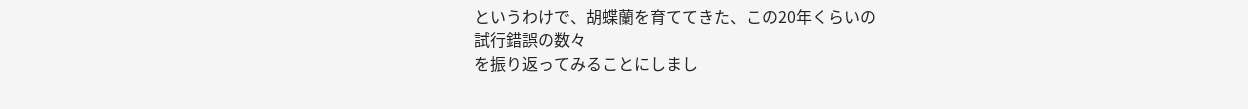というわけで、胡蝶蘭を育ててきた、この20年くらいの
試行錯誤の数々
を振り返ってみることにしまし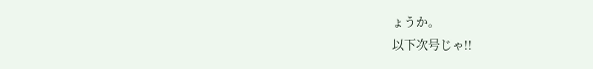ょうか。
以下次号じゃ!!